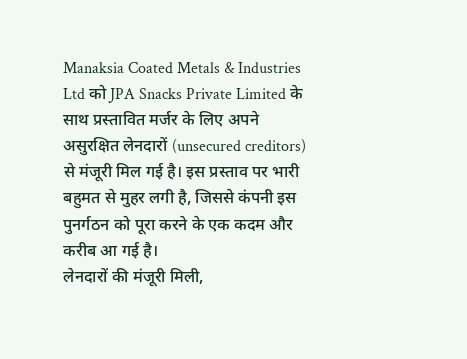Manaksia Coated Metals & Industries Ltd को JPA Snacks Private Limited के साथ प्रस्तावित मर्जर के लिए अपने असुरक्षित लेनदारों (unsecured creditors) से मंजूरी मिल गई है। इस प्रस्ताव पर भारी बहुमत से मुहर लगी है, जिससे कंपनी इस पुनर्गठन को पूरा करने के एक कदम और करीब आ गई है।
लेनदारों की मंजूरी मिली,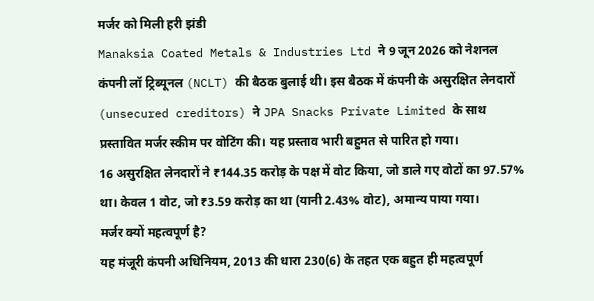मर्जर को मिली हरी झंडी
Manaksia Coated Metals & Industries Ltd ने 9 जून 2026 को नेशनल कंपनी लॉ ट्रिब्यूनल (NCLT) की बैठक बुलाई थी। इस बैठक में कंपनी के असुरक्षित लेनदारों (unsecured creditors) ने JPA Snacks Private Limited के साथ प्रस्तावित मर्जर स्कीम पर वोटिंग की। यह प्रस्ताव भारी बहुमत से पारित हो गया।
16 असुरक्षित लेनदारों ने ₹144.35 करोड़ के पक्ष में वोट किया, जो डाले गए वोटों का 97.57% था। केवल 1 वोट, जो ₹3.59 करोड़ का था (यानी 2.43% वोट), अमान्य पाया गया।
मर्जर क्यों महत्वपूर्ण है?
यह मंजूरी कंपनी अधिनियम, 2013 की धारा 230(6) के तहत एक बहुत ही महत्वपूर्ण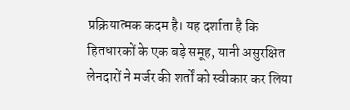प्रक्रियात्मक कदम है। यह दर्शाता है कि हितधारकों के एक बड़े समूह, यानी असुरक्षित लेनदारों ने मर्जर की शर्तों को स्वीकार कर लिया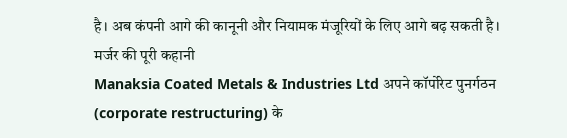है। अब कंपनी आगे की कानूनी और नियामक मंजूरियों के लिए आगे बढ़ सकती है।
मर्जर की पूरी कहानी
Manaksia Coated Metals & Industries Ltd अपने कॉर्पोरेट पुनर्गठन (corporate restructuring) के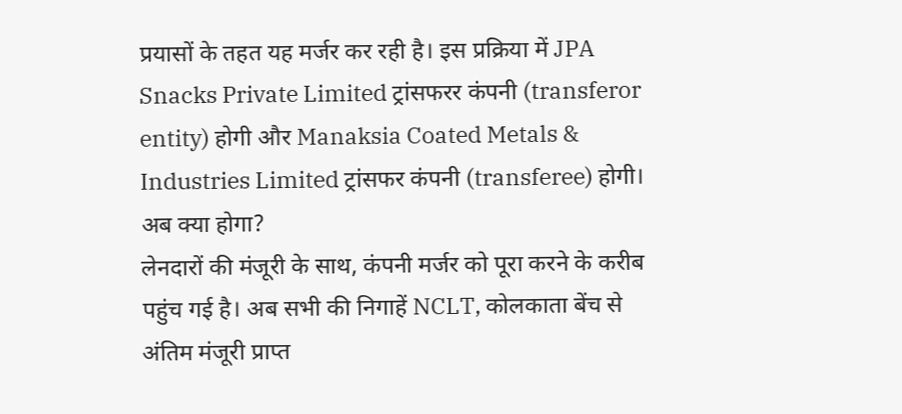प्रयासों के तहत यह मर्जर कर रही है। इस प्रक्रिया में JPA Snacks Private Limited ट्रांसफरर कंपनी (transferor entity) होगी और Manaksia Coated Metals & Industries Limited ट्रांसफर कंपनी (transferee) होगी।
अब क्या होगा?
लेनदारों की मंजूरी के साथ, कंपनी मर्जर को पूरा करने के करीब पहुंच गई है। अब सभी की निगाहें NCLT, कोलकाता बेंच से अंतिम मंजूरी प्राप्त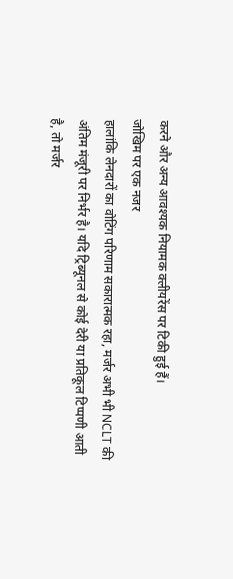करने और अन्य आवश्यक नियामक क्लीयरेंस पर टिकी हुई हैं।
जोखिम पर एक नजर
हालांकि लेनदारों का वोटिंग परिणाम सकारात्मक रहा, मर्जर अभी भी NCLT की अंतिम मंजूरी पर निर्भर है। यदि ट्रिब्यूनल से कोई देरी या प्रतिकूल टिप्पणी आती है, तो मर्जर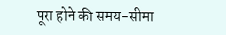पूरा होने की समय-सीमा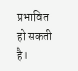प्रभावित हो सकती है।